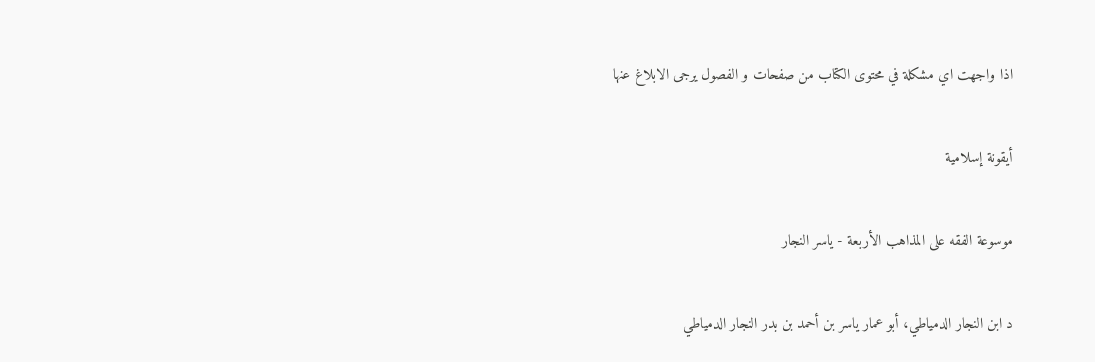اذا واجهت اي مشكلة في محتوى الكتاب من صفحات و الفصول يرجى الابلاغ عنها

أيقونة إسلامية

موسوعة الفقه على المذاهب الأربعة - ياسر النجار

د ابن النجار الدمياطي، أبو عمار ياسر بن أحمد بن بدر النجار الدمياطي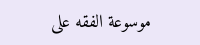موسوعة الفقه على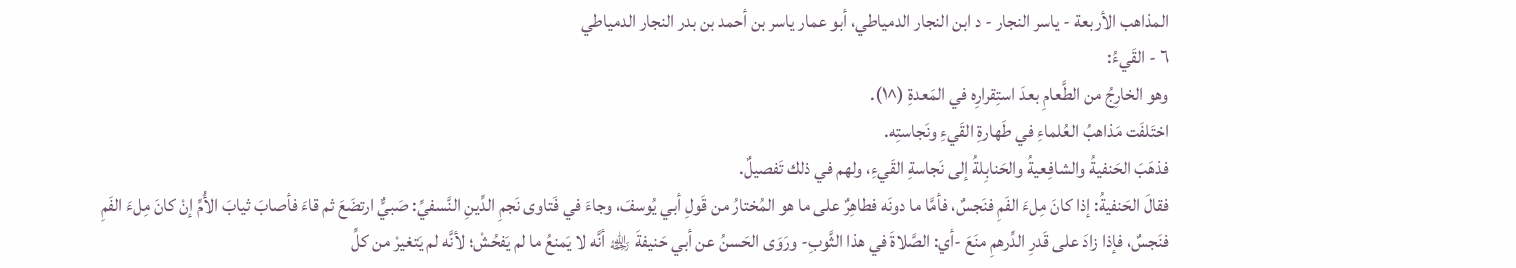المذاهب الأربعة - ياسر النجار - د ابن النجار الدمياطي، أبو عمار ياسر بن أحمد بن بدر النجار الدمياطي
٦ - القَيءُ:
وهو الخارِجُ من الطَّعامِ بعدَ استِقرارِه في المَعدةِ (^١).
اختَلفَت مَذاهبُ العُلماءِ في طَهارةِ القَيءِ ونَجاستِه.
فذهَبَ الحَنفيةُ والشافِعيةُ والحَنابِلةُ إلى نَجاسةِ القَيءِ، ولهم في ذلك تَفصيلٌ.
فقالَ الحَنفيةُ: إذا كانَ مِلءَ الفَمِ فنَجسٌ، فأمَّا ما دونَه فطاهِرٌ على ما هو المُختارُ من قَولِ أبي يُوسفَ، وجاءَ في فَتاوى نَجمِ الدِّينِ النَّسفيِّ: صَبيٌّ ارتضَعَ ثم قاءَ فأصابَ ثيابَ الأُمِّ إنْ كانَ مِلءَ الفَمِ فنَجسٌ، فإذا زادَ على قَدرِ الدِّرهمِ منَعَ -أي: الصَّلاةَ في هذا الثَّوبِ- ورَوَى الحَسنُ عن أبي حَنيفةَ ﵀ أنَّه لا يَمنعُ ما لم يَفحُشْ؛ لأنَّه لم يَتغيرْ من كلِّ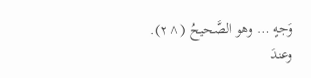وَجهٍ … وهو الصَّحيحُ (^٢).
وعندَ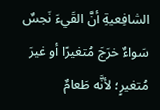الشافِعيةِ أنَّ القَيءَ نَجسٌ سَواءٌ خرَجَ مُتغيرًا أو غيرَ مُتغيرٍ؛ لأنَّه طَعامٌ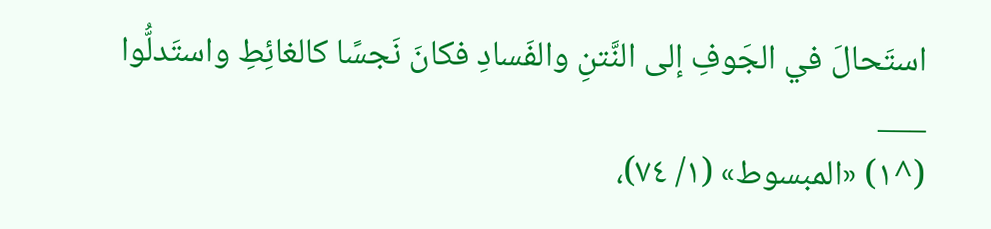استَحالَ في الجَوفِ إلى النَّتنِ والفَسادِ فكانَ نَجسًا كالغائِطِ واستَدلُّوا
___
(^١) «المبسوط» (١/ ٧٤)،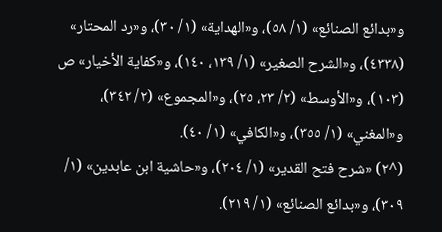و«بدائع الصنائع» (١/ ٥٨)، و«الهداية» (١/ ٣٠)، و«رد المحتار» (٤٣٣٨)، و«الشرح الصغير» (١/ ١٣٩، ١٤٠)، و«كفاية الأخيار» ص (١٠٣)، و«الأوسط» (٢/ ٢٣، ٢٥)، و«المجموع» (٢/ ٣٤٢)، و«المغني» (١/ ٣٥٥)، و«الكافي» (١/ ٤٠).
(^٢) «شرح فتح القدير» (١/ ٢٠٤)، و«حاشية ابن عابدين» (١/ ٣٠٩)، و«بدائع الصنائع» (١/ ٢١٩).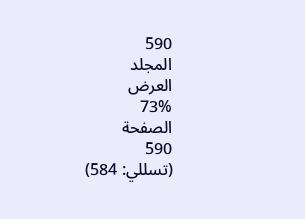590
المجلد
العرض
73%
الصفحة
590
(تسللي: 584)